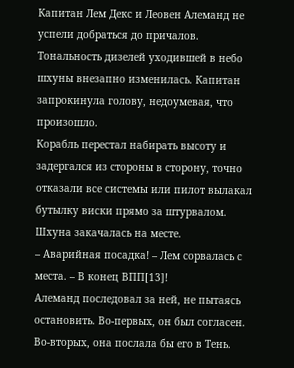Капитан Лем Декс и Леовен Алеманд не успели добраться до причалов.
Тональность дизелей уходившей в небо шхуны внезапно изменилась. Капитан запрокинула голову, недоумевая, что произошло.
Корабль перестал набирать высоту и задергался из стороны в сторону, точно отказали все системы или пилот вылакал бутылку виски прямо за штурвалом. Шхуна закачалась на месте.
– Аварийная посадка! – Лем сорвалась с места. – В конец ВПП[13]!
Алеманд последовал за ней, не пытаясь остановить. Во-первых, он был согласен. Во-вторых, она послала бы его в Тень.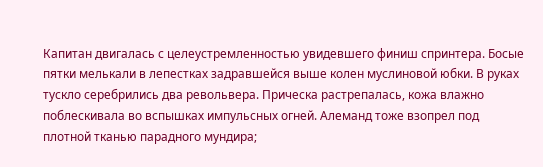Капитан двигалась с целеустремленностью увидевшего финиш спринтера. Босые пятки мелькали в лепестках задравшейся выше колен муслиновой юбки. В руках тускло серебрились два револьвера. Прическа растрепалась, кожа влажно поблескивала во вспышках импульсных огней. Алеманд тоже взопрел под плотной тканью парадного мундира;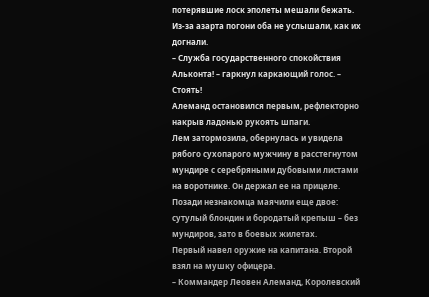потерявшие лоск эполеты мешали бежать.
Из-за азарта погони оба не услышали, как их догнали.
– Служба государственного спокойствия Альконта! – гаркнул каркающий голос. – Стоять!
Алеманд остановился первым, рефлекторно накрыв ладонью рукоять шпаги.
Лем затормозила, обернулась и увидела рябого сухопарого мужчину в расстегнутом мундире с серебряными дубовыми листами на воротнике. Он держал ее на прицеле. Позади незнакомца маячили еще двое: сутулый блондин и бородатый крепыш – без мундиров, зато в боевых жилетах.
Первый навел оружие на капитана. Второй взял на мушку офицера.
– Коммандер Леовен Алеманд, Королевский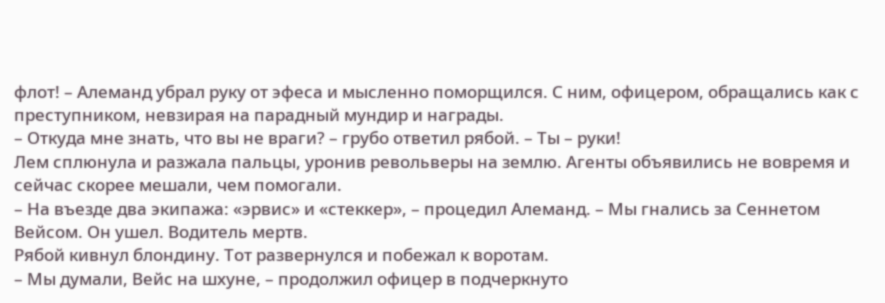флот! – Алеманд убрал руку от эфеса и мысленно поморщился. С ним, офицером, обращались как с преступником, невзирая на парадный мундир и награды.
– Откуда мне знать, что вы не враги? – грубо ответил рябой. – Ты – руки!
Лем сплюнула и разжала пальцы, уронив револьверы на землю. Агенты объявились не вовремя и сейчас скорее мешали, чем помогали.
– На въезде два экипажа: «эрвис» и «стеккер», – процедил Алеманд. – Мы гнались за Сеннетом Вейсом. Он ушел. Водитель мертв.
Рябой кивнул блондину. Тот развернулся и побежал к воротам.
– Мы думали, Вейс на шхуне, – продолжил офицер в подчеркнуто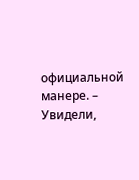официальной манере. – Увидели,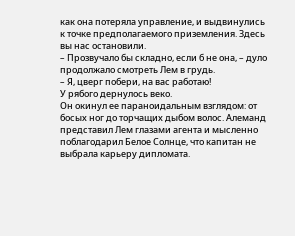как она потеряла управление, и выдвинулись к точке предполагаемого приземления. Здесь вы нас остановили.
– Прозвучало бы складно, если б не она, – дуло продолжало смотреть Лем в грудь.
– Я, цверг побери, на вас работаю!
У рябого дернулось веко.
Он окинул ее параноидальным взглядом: от босых ног до торчащих дыбом волос. Алеманд представил Лем глазами агента и мысленно поблагодарил Белое Солнце, что капитан не выбрала карьеру дипломата.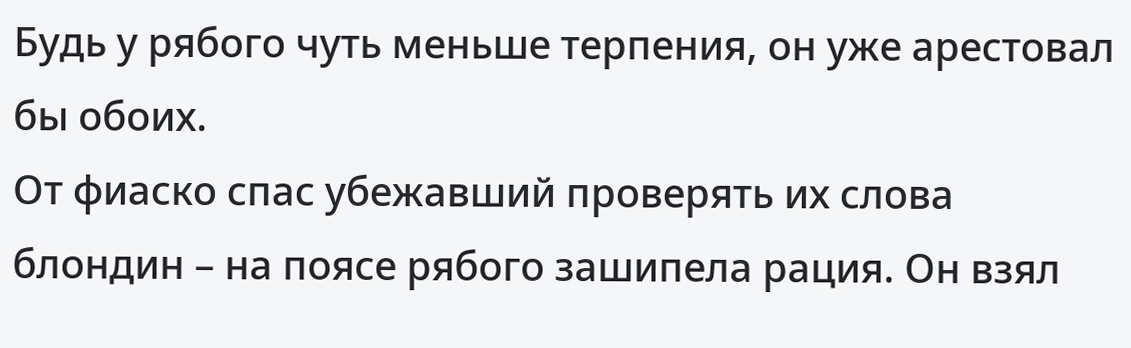Будь у рябого чуть меньше терпения, он уже арестовал бы обоих.
От фиаско спас убежавший проверять их слова блондин – на поясе рябого зашипела рация. Он взял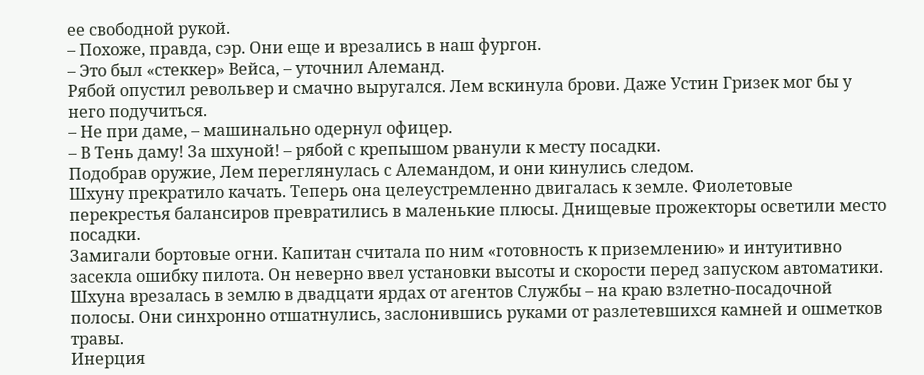ее свободной рукой.
– Похоже, правда, сэр. Они еще и врезались в наш фургон.
– Это был «стеккер» Вейса, – уточнил Алеманд.
Рябой опустил револьвер и смачно выругался. Лем вскинула брови. Даже Устин Гризек мог бы у него подучиться.
– Не при даме, – машинально одернул офицер.
– В Тень даму! За шхуной! – рябой с крепышом рванули к месту посадки.
Подобрав оружие, Лем переглянулась с Алемандом, и они кинулись следом.
Шхуну прекратило качать. Теперь она целеустремленно двигалась к земле. Фиолетовые перекрестья балансиров превратились в маленькие плюсы. Днищевые прожекторы осветили место посадки.
Замигали бортовые огни. Капитан считала по ним «готовность к приземлению» и интуитивно засекла ошибку пилота. Он неверно ввел установки высоты и скорости перед запуском автоматики.
Шхуна врезалась в землю в двадцати ярдах от агентов Службы – на краю взлетно-посадочной полосы. Они синхронно отшатнулись, заслонившись руками от разлетевшихся камней и ошметков травы.
Инерция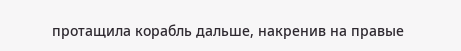протащила корабль дальше, накренив на правые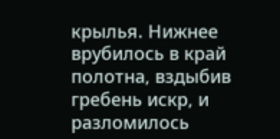крылья. Нижнее врубилось в край полотна, вздыбив гребень искр, и разломилось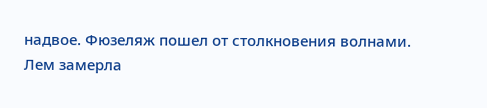надвое. Фюзеляж пошел от столкновения волнами.
Лем замерла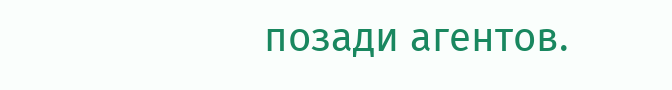позади агентов.